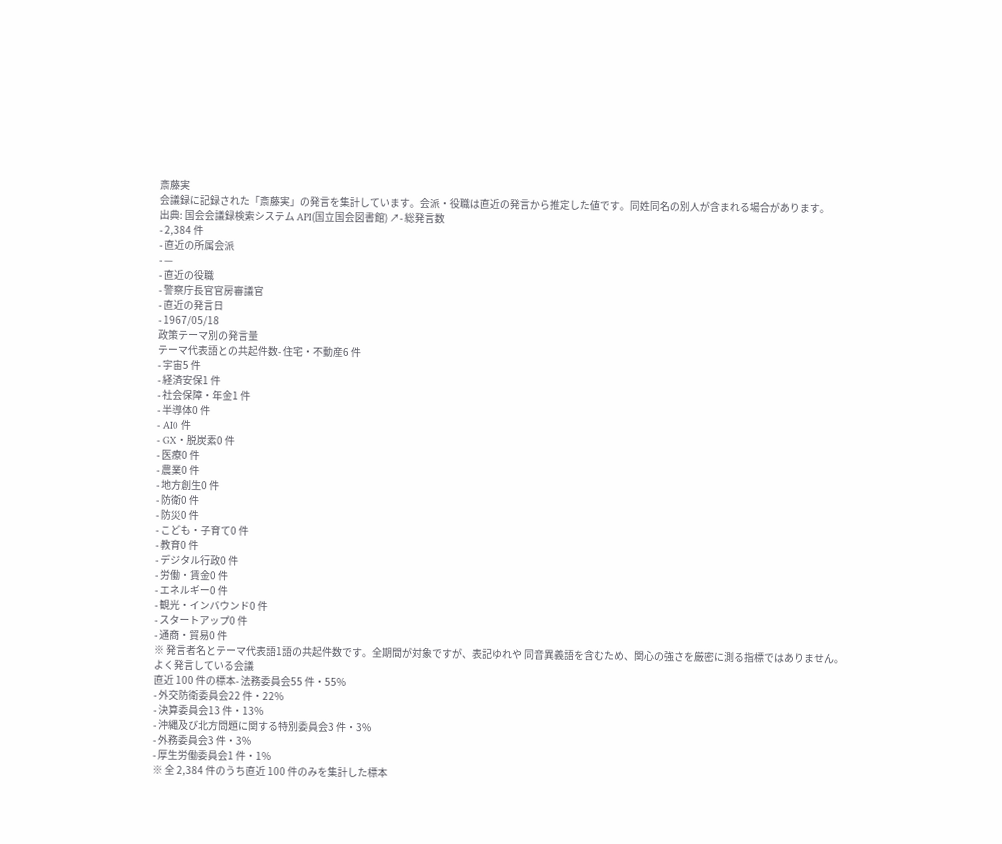斎藤実
会議録に記録された「斎藤実」の発言を集計しています。会派・役職は直近の発言から推定した値です。同姓同名の別人が含まれる場合があります。
出典: 国会会議録検索システム API(国立国会図書館) ↗- 総発言数
- 2,384 件
- 直近の所属会派
- —
- 直近の役職
- 警察庁長官官房審議官
- 直近の発言日
- 1967/05/18
政策テーマ別の発言量
テーマ代表語との共起件数- 住宅・不動産6 件
- 宇宙5 件
- 経済安保1 件
- 社会保障・年金1 件
- 半導体0 件
- AI0 件
- GX・脱炭素0 件
- 医療0 件
- 農業0 件
- 地方創生0 件
- 防衛0 件
- 防災0 件
- こども・子育て0 件
- 教育0 件
- デジタル行政0 件
- 労働・賃金0 件
- エネルギー0 件
- 観光・インバウンド0 件
- スタートアップ0 件
- 通商・貿易0 件
※ 発言者名とテーマ代表語1語の共起件数です。全期間が対象ですが、表記ゆれや 同音異義語を含むため、関心の強さを厳密に測る指標ではありません。
よく発言している会議
直近 100 件の標本- 法務委員会55 件・55%
- 外交防衛委員会22 件・22%
- 決算委員会13 件・13%
- 沖縄及び北方問題に関する特別委員会3 件・3%
- 外務委員会3 件・3%
- 厚生労働委員会1 件・1%
※ 全 2,384 件のうち直近 100 件のみを集計した標本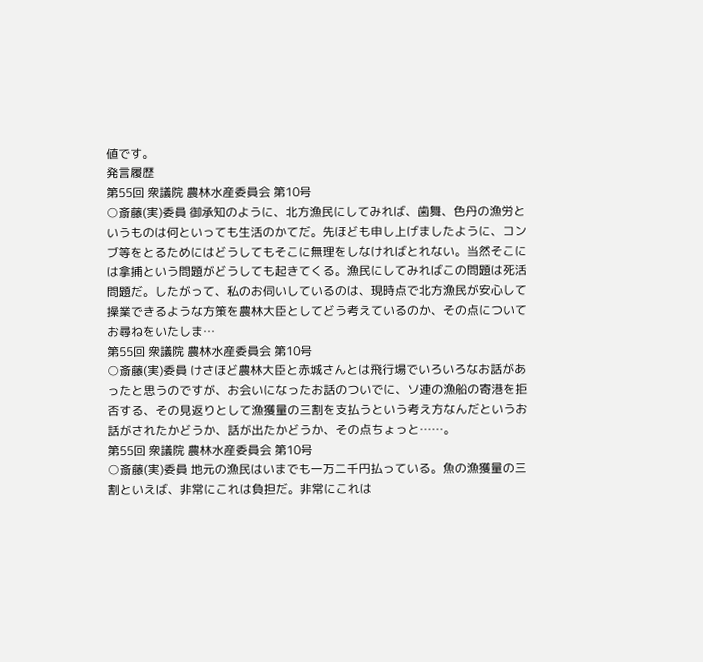値です。
発言履歴
第55回 衆議院 農林水産委員会 第10号
○斎藤(実)委員 御承知のように、北方漁民にしてみれば、歯舞、色丹の漁労というものは何といっても生活のかてだ。先ほども申し上げましたように、コンブ等をとるためにはどうしてもそこに無理をしなければとれない。当然そこには拿捕という問題がどうしても起きてくる。漁民にしてみればこの問題は死活問題だ。したがって、私のお伺いしているのは、現時点で北方漁民が安心して操業できるような方策を農林大臣としてどう考えているのか、その点についてお尋ねをいたしま…
第55回 衆議院 農林水産委員会 第10号
○斎藤(実)委員 けさほど農林大臣と赤城さんとは飛行場でいろいろなお話があったと思うのですが、お会いになったお話のついでに、ソ連の漁船の寄港を拒否する、その見返りとして漁獲量の三割を支払うという考え方なんだというお話がされたかどうか、話が出たかどうか、その点ちょっと……。
第55回 衆議院 農林水産委員会 第10号
○斎藤(実)委員 地元の漁民はいまでも一万二千円払っている。魚の漁獲量の三割といえば、非常にこれは負担だ。非常にこれは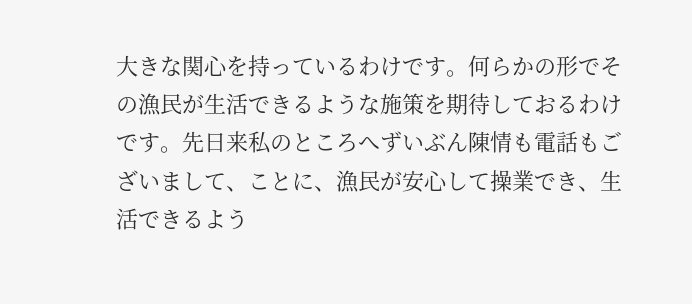大きな関心を持っているわけです。何らかの形でその漁民が生活できるような施策を期待しておるわけです。先日来私のところへずいぶん陳情も電話もございまして、ことに、漁民が安心して操業でき、生活できるよう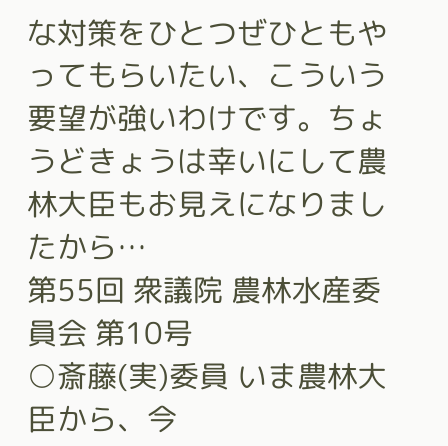な対策をひとつぜひともやってもらいたい、こういう要望が強いわけです。ちょうどきょうは幸いにして農林大臣もお見えになりましたから…
第55回 衆議院 農林水産委員会 第10号
○斎藤(実)委員 いま農林大臣から、今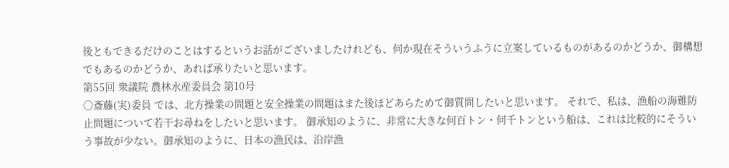後ともできるだけのことはするというお話がございましたけれども、何か現在そういうふうに立案しているものがあるのかどうか、御構想でもあるのかどうか、あれば承りたいと思います。
第55回 衆議院 農林水産委員会 第10号
○斎藤(実)委員 では、北方操業の問題と安全操業の問題はまた後ほどあらためて御質問したいと思います。 それで、私は、漁船の海難防止問題について若干お尋ねをしたいと思います。 御承知のように、非常に大きな何百トン・何千トンという船は、これは比較的にそういう事故が少ない。御承知のように、日本の漁民は、沿岸漁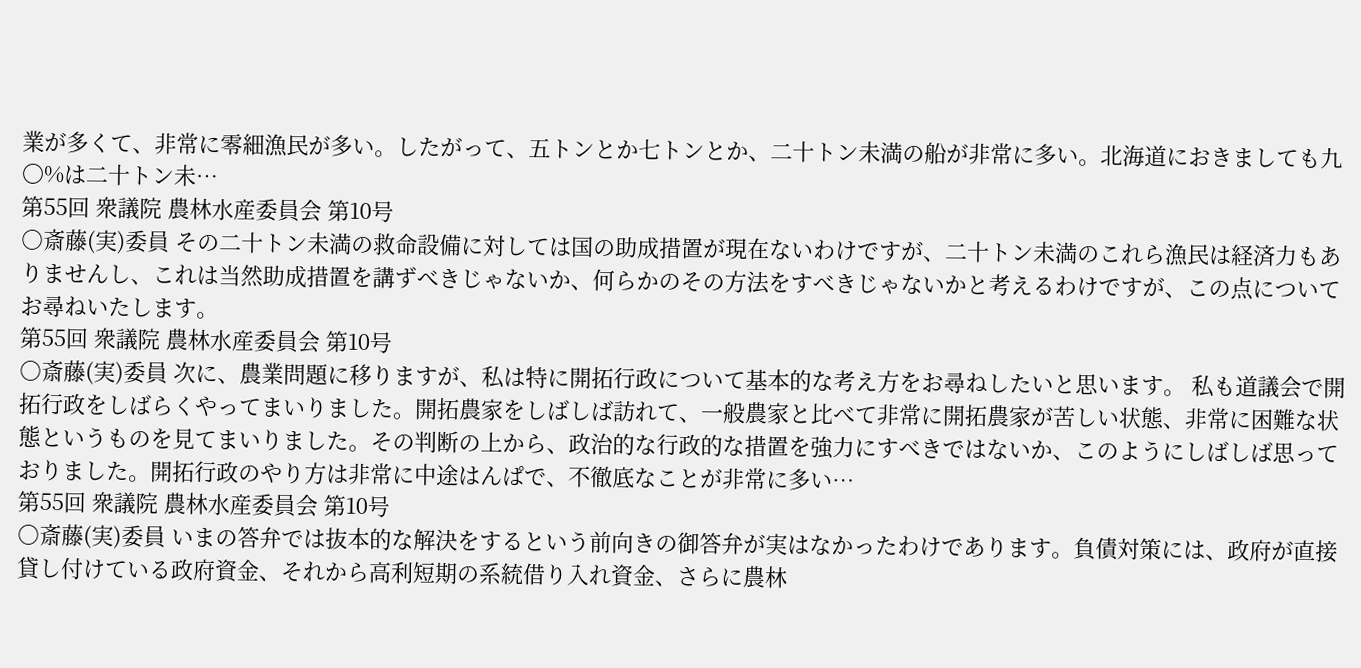業が多くて、非常に零細漁民が多い。したがって、五トンとか七トンとか、二十トン未満の船が非常に多い。北海道におきましても九〇%は二十トン未…
第55回 衆議院 農林水産委員会 第10号
○斎藤(実)委員 その二十トン未満の救命設備に対しては国の助成措置が現在ないわけですが、二十トン未満のこれら漁民は経済力もありませんし、これは当然助成措置を講ずべきじゃないか、何らかのその方法をすべきじゃないかと考えるわけですが、この点についてお尋ねいたします。
第55回 衆議院 農林水産委員会 第10号
○斎藤(実)委員 次に、農業問題に移りますが、私は特に開拓行政について基本的な考え方をお尋ねしたいと思います。 私も道議会で開拓行政をしばらくやってまいりました。開拓農家をしばしば訪れて、一般農家と比べて非常に開拓農家が苦しい状態、非常に困難な状態というものを見てまいりました。その判断の上から、政治的な行政的な措置を強力にすべきではないか、このようにしばしば思っておりました。開拓行政のやり方は非常に中途はんぱで、不徹底なことが非常に多い…
第55回 衆議院 農林水産委員会 第10号
○斎藤(実)委員 いまの答弁では抜本的な解決をするという前向きの御答弁が実はなかったわけであります。負債対策には、政府が直接貸し付けている政府資金、それから高利短期の系統借り入れ資金、さらに農林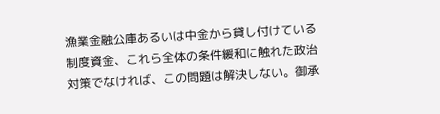漁業金融公庫あるいは中金から貸し付けている制度資金、これら全体の条件緩和に触れた政治対策でなければ、この問題は解決しない。御承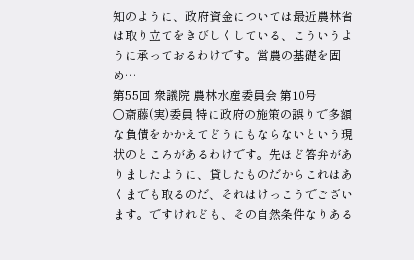知のように、政府資金については最近農林省は取り立てをきびしくしている、こういうように承っておるわけです。営農の基礎を固め…
第55回 衆議院 農林水産委員会 第10号
○斎藤(実)委員 特に政府の施策の誤りで多額な負債をかかえてどうにもならないという現状のところがあるわけです。先ほど答弁がありましたように、貸したものだからこれはあくまでも取るのだ、それはけっこうでございます。ですけれども、その自然条件なりある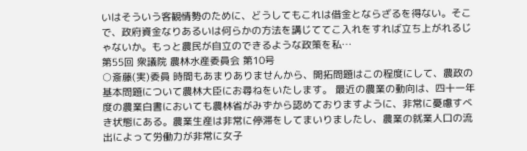いはそういう客観情勢のために、どうしてもこれは借金とならざるを得ない。そこで、政府資金なりあるいは何らかの方法を講じててこ入れをすれば立ち上がれるじゃないか。もっと農民が自立のできるような政策を私…
第55回 衆議院 農林水産委員会 第10号
○斎藤(実)委員 時間もあまりありませんから、開拓問題はこの程度にして、農政の基本問題について農林大臣にお尋ねをいたします。 最近の農業の動向は、四十一年度の農業白書においても農林省がみずから認めておりますように、非常に憂慮すべき状態にある。農業生産は非常に停滞をしてまいりましたし、農業の就業人口の流出によって労働力が非常に女子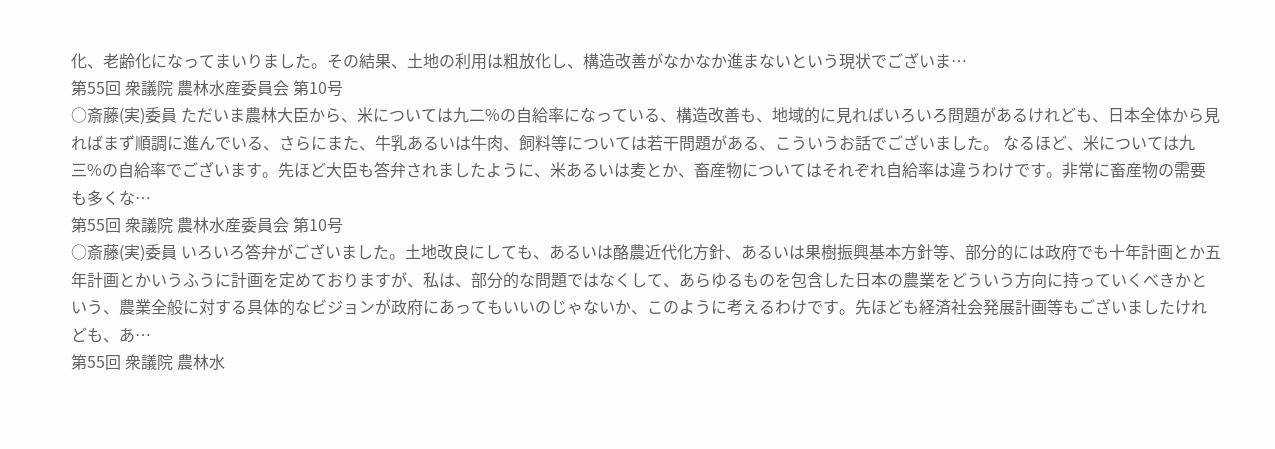化、老齢化になってまいりました。その結果、土地の利用は粗放化し、構造改善がなかなか進まないという現状でございま…
第55回 衆議院 農林水産委員会 第10号
○斎藤(実)委員 ただいま農林大臣から、米については九二%の自給率になっている、構造改善も、地域的に見ればいろいろ問題があるけれども、日本全体から見ればまず順調に進んでいる、さらにまた、牛乳あるいは牛肉、飼料等については若干問題がある、こういうお話でございました。 なるほど、米については九三%の自給率でございます。先ほど大臣も答弁されましたように、米あるいは麦とか、畜産物についてはそれぞれ自給率は違うわけです。非常に畜産物の需要も多くな…
第55回 衆議院 農林水産委員会 第10号
○斎藤(実)委員 いろいろ答弁がございました。土地改良にしても、あるいは酪農近代化方針、あるいは果樹振興基本方針等、部分的には政府でも十年計画とか五年計画とかいうふうに計画を定めておりますが、私は、部分的な問題ではなくして、あらゆるものを包含した日本の農業をどういう方向に持っていくべきかという、農業全般に対する具体的なビジョンが政府にあってもいいのじゃないか、このように考えるわけです。先ほども経済社会発展計画等もございましたけれども、あ…
第55回 衆議院 農林水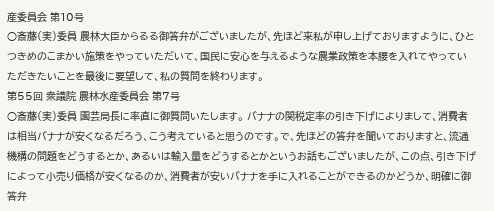産委員会 第10号
○斎藤(実)委員 農林大臣からるる御答弁がございましたが、先ほど来私が申し上げておりますように、ひとつきめのこまかい施策をやっていただいて、国民に安心を与えるような農業政策を本腰を入れてやっていただきたいことを最後に要望して、私の質問を終わります。
第55回 衆議院 農林水産委員会 第7号
○斎藤(実)委員 園芸局長に率直に御質問いたします。 バナナの関税定率の引き下げによりまして、消費者は相当バナナが安くなるだろう、こう考えていると思うのです。で、先ほどの答弁を聞いておりますと、流通機構の問題をどうするとか、あるいは輸入量をどうするとかというお話もございましたが、この点、引き下げによって小売り価格が安くなるのか、消費者が安いバナナを手に入れることができるのかどうか、明確に御答弁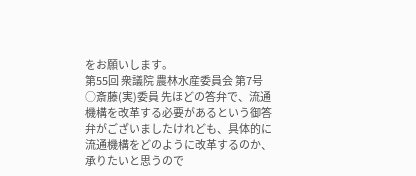をお願いします。
第55回 衆議院 農林水産委員会 第7号
○斎藤(実)委員 先ほどの答弁で、流通機構を改革する必要があるという御答弁がございましたけれども、具体的に流通機構をどのように改革するのか、承りたいと思うので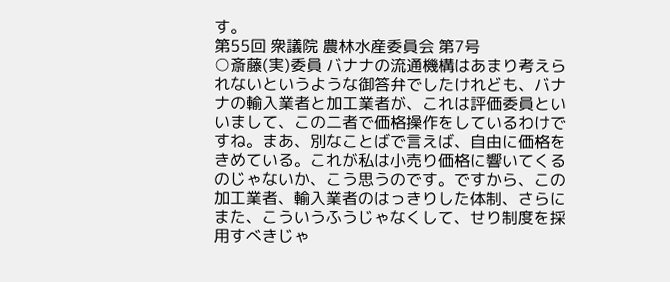す。
第55回 衆議院 農林水産委員会 第7号
○斎藤(実)委員 バナナの流通機構はあまり考えられないというような御答弁でしたけれども、バナナの輸入業者と加工業者が、これは評価委員といいまして、この二者で価格操作をしているわけですね。まあ、別なことばで言えば、自由に価格をきめている。これが私は小売り価格に響いてくるのじゃないか、こう思うのです。ですから、この加工業者、輸入業者のはっきりした体制、さらにまた、こういうふうじゃなくして、せり制度を採用すべきじゃ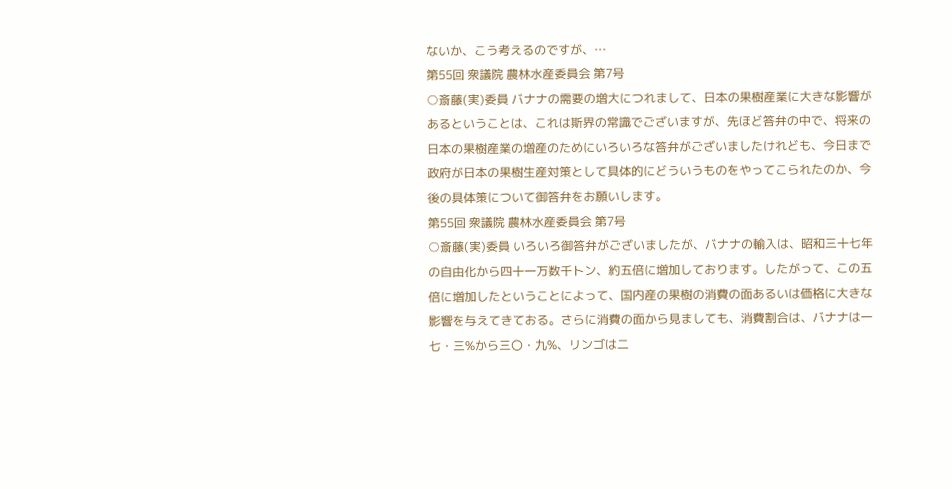ないか、こう考えるのですが、…
第55回 衆議院 農林水産委員会 第7号
○斎藤(実)委員 バナナの需要の増大につれまして、日本の果樹産業に大きな影響があるということは、これは斯界の常識でございますが、先ほど答弁の中で、将来の日本の果樹産業の増産のためにいろいろな答弁がございましたけれども、今日まで政府が日本の果樹生産対策として具体的にどういうものをやってこられたのか、今後の具体策について御答弁をお願いします。
第55回 衆議院 農林水産委員会 第7号
○斎藤(実)委員 いろいろ御答弁がございましたが、バナナの輸入は、昭和三十七年の自由化から四十一万数千トン、約五倍に増加しております。したがって、この五倍に増加したということによって、国内産の果樹の消費の面あるいは価格に大きな影響を与えてきておる。さらに消費の面から見ましても、消費割合は、バナナは一七・三%から三〇・九%、リンゴは二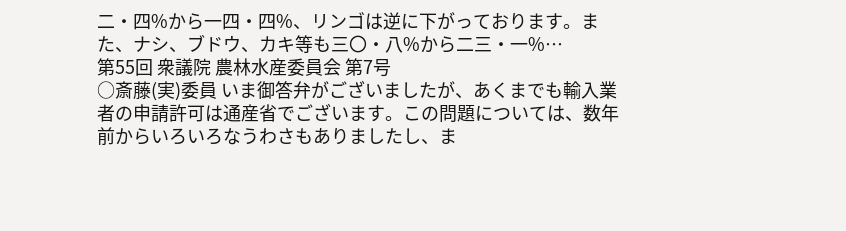二・四%から一四・四%、リンゴは逆に下がっております。また、ナシ、ブドウ、カキ等も三〇・八%から二三・一%…
第55回 衆議院 農林水産委員会 第7号
○斎藤(実)委員 いま御答弁がございましたが、あくまでも輸入業者の申請許可は通産省でございます。この問題については、数年前からいろいろなうわさもありましたし、ま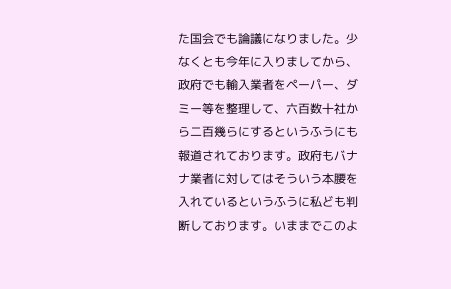た国会でも論議になりました。少なくとも今年に入りましてから、政府でも輸入業者をペーパー、ダミー等を整理して、六百数十社から二百幾らにするというふうにも報道されております。政府もバナナ業者に対してはそういう本腰を入れているというふうに私ども判断しております。いままでこのよ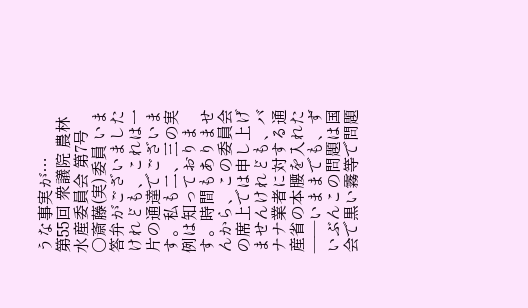うな事実が…
第55回 衆議院 農林水産委員会 第7号
○斎藤(実)委員 いま答弁がございましたけれども、これは一片の通達でございます。私も二、三の実例は知っております。時間もありませんから、この委員会の席上では申し上げませんけれども、バナナ業者に対する通産省の本腰を入れた——いままでも、ずいぶんこの問題は国会で黒い霧等で問題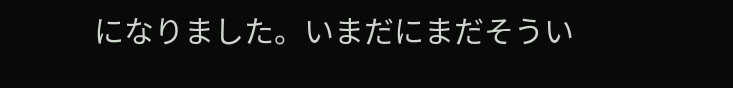になりました。いまだにまだそうい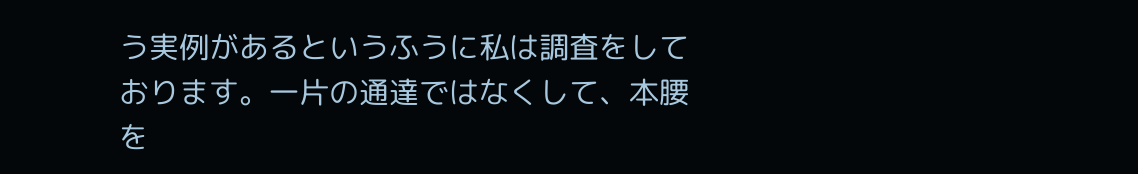う実例があるというふうに私は調査をしております。一片の通達ではなくして、本腰を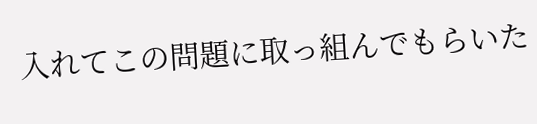入れてこの問題に取っ組んでもらいた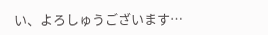い、よろしゅうございます…